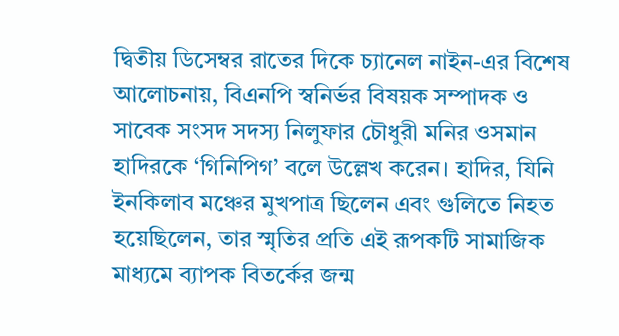দ্বিতীয় ডিসেম্বর রাতের দিকে চ্যানেল নাইন-এর বিশেষ আলোচনায়, বিএনপি স্বনির্ভর বিষয়ক সম্পাদক ও সাবেক সংসদ সদস্য নিলুফার চৌধুরী মনির ওসমান হাদিরকে ‘গিনিপিগ’ বলে উল্লেখ করেন। হাদির, যিনি ইনকিলাব মঞ্চের মুখপাত্র ছিলেন এবং গুলিতে নিহত হয়েছিলেন, তার স্মৃতির প্রতি এই রূপকটি সামাজিক মাধ্যমে ব্যাপক বিতর্কের জন্ম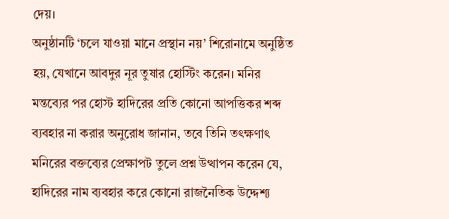দেয়।
অনুষ্ঠানটি ‘চলে যাওয়া মানে প্রস্থান নয়’ শিরোনামে অনুষ্ঠিত হয়, যেখানে আবদুর নূর তুষার হোস্টিং করেন। মনির মন্তব্যের পর হোস্ট হাদিরের প্রতি কোনো আপত্তিকর শব্দ ব্যবহার না করার অনুরোধ জানান, তবে তিনি তৎক্ষণাৎ মনিরের বক্তব্যের প্রেক্ষাপট তুলে প্রশ্ন উত্থাপন করেন যে, হাদিরের নাম ব্যবহার করে কোনো রাজনৈতিক উদ্দেশ্য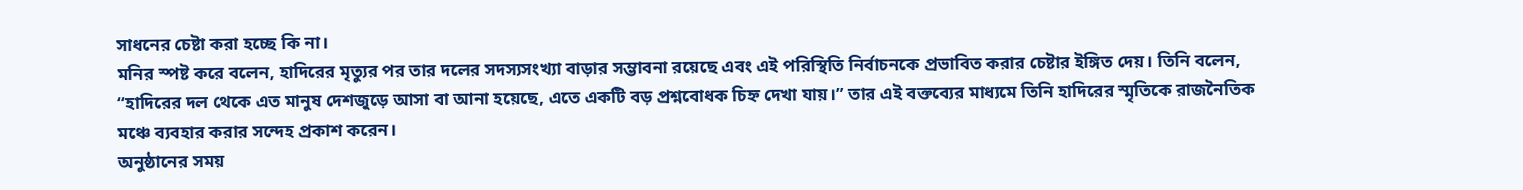সাধনের চেষ্টা করা হচ্ছে কি না।
মনির স্পষ্ট করে বলেন, হাদিরের মৃত্যুর পর তার দলের সদস্যসংখ্যা বাড়ার সম্ভাবনা রয়েছে এবং এই পরিস্থিতি নির্বাচনকে প্রভাবিত করার চেষ্টার ইঙ্গিত দেয়। তিনি বলেন, “হাদিরের দল থেকে এত মানুষ দেশজুড়ে আসা বা আনা হয়েছে, এতে একটি বড় প্রশ্নবোধক চিহ্ন দেখা যায়।” তার এই বক্তব্যের মাধ্যমে তিনি হাদিরের স্মৃতিকে রাজনৈতিক মঞ্চে ব্যবহার করার সন্দেহ প্রকাশ করেন।
অনুষ্ঠানের সময়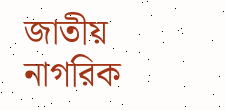জাতীয় নাগরিক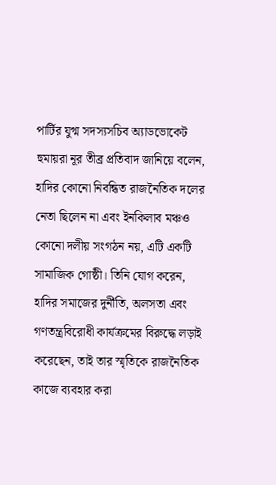পার্টির যুগ্ম সদস্যসচিব অ্যাডভোকেট হুমায়রা নূর তীব্র প্রতিবাদ জানিয়ে বলেন, হাদির কোনো নিবন্ধিত রাজনৈতিক দলের নেতা ছিলেন না এবং ইনকিলাব মঞ্চও কোনো দলীয় সংগঠন নয়, এটি একটি সামাজিক গোষ্ঠী। তিনি যোগ করেন, হাদির সমাজের দুর্নীতি, অলসতা এবং গণতন্ত্রবিরোধী কার্যক্রমের বিরুদ্ধে লড়াই করেছেন, তাই তার স্মৃতিকে রাজনৈতিক কাজে ব্যবহার করা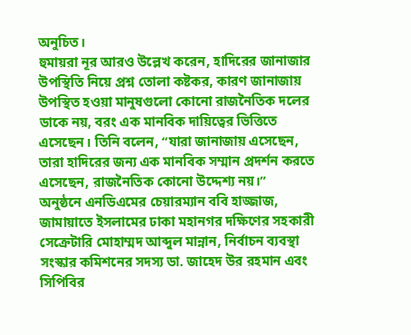অনুচিত।
হুমায়রা নূর আরও উল্লেখ করেন, হাদিরের জানাজার উপস্থিতি নিয়ে প্রশ্ন তোলা কষ্টকর, কারণ জানাজায় উপস্থিত হওয়া মানুষগুলো কোনো রাজনৈতিক দলের ডাকে নয়, বরং এক মানবিক দায়িত্বের ভিত্তিতে এসেছেন। তিনি বলেন, “যারা জানাজায় এসেছেন, তারা হাদিরের জন্য এক মানবিক সম্মান প্রদর্শন করতে এসেছেন, রাজনৈতিক কোনো উদ্দেশ্য নয়।”
অনুষ্ঠনে এনডিএমের চেয়ারম্যান ববি হাজ্জাজ, জামায়াতে ইসলামের ঢাকা মহানগর দক্ষিণের সহকারী সেক্রেটারি মোহাম্মদ আব্দুল মান্নান, নির্বাচন ব্যবস্থা সংস্কার কমিশনের সদস্য ডা. জাহেদ উর রহমান এবং সিপিবির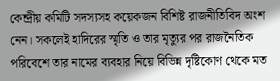কেন্দ্রীয় কমিটি সদস্যসহ কয়েকজন বিশিষ্ট রাজনীতিবিদ অংশ নেন। সকলেই হাদিরের স্মৃতি ও তার মৃত্যুর পর রাজনৈতিক পরিবেশে তার নামের ব্যবহার নিয়ে বিভিন্ন দৃষ্টিকোণ থেকে মত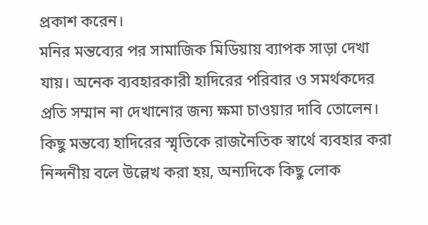প্রকাশ করেন।
মনির মন্তব্যের পর সামাজিক মিডিয়ায় ব্যাপক সাড়া দেখা যায়। অনেক ব্যবহারকারী হাদিরের পরিবার ও সমর্থকদের প্রতি সম্মান না দেখানোর জন্য ক্ষমা চাওয়ার দাবি তোলেন। কিছু মন্তব্যে হাদিরের স্মৃতিকে রাজনৈতিক স্বার্থে ব্যবহার করা নিন্দনীয় বলে উল্লেখ করা হয়, অন্যদিকে কিছু লোক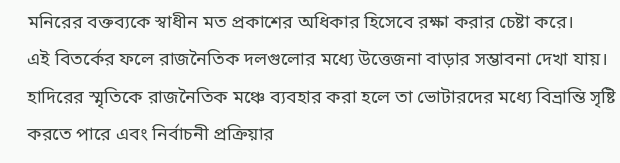মনিরের বক্তব্যকে স্বাধীন মত প্রকাশের অধিকার হিসেবে রক্ষা করার চেষ্টা করে।
এই বিতর্কের ফলে রাজনৈতিক দলগুলোর মধ্যে উত্তেজনা বাড়ার সম্ভাবনা দেখা যায়। হাদিরের স্মৃতিকে রাজনৈতিক মঞ্চে ব্যবহার করা হলে তা ভোটারদের মধ্যে বিভ্রান্তি সৃষ্টি করতে পারে এবং নির্বাচনী প্রক্রিয়ার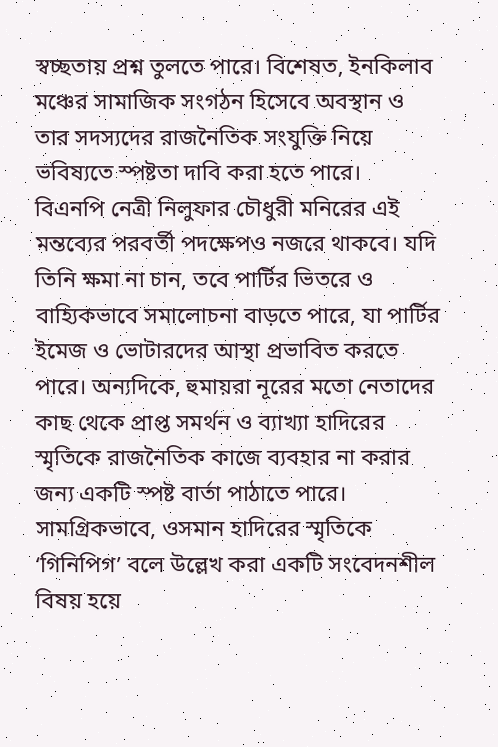স্বচ্ছতায় প্রশ্ন তুলতে পারে। বিশেষত, ইনকিলাব মঞ্চের সামাজিক সংগঠন হিসেবে অবস্থান ও তার সদস্যদের রাজনৈতিক সংযুক্তি নিয়ে ভবিষ্যতে স্পষ্টতা দাবি করা হতে পারে।
বিএনপি নেত্রী নিলুফার চৌধুরী মনিরের এই মন্তব্যের পরবর্তী পদক্ষেপও নজরে থাকবে। যদি তিনি ক্ষমা না চান, তবে পার্টির ভিতরে ও বাহ্যিকভাবে সমালোচনা বাড়তে পারে, যা পার্টির ইমেজ ও ভোটারদের আস্থা প্রভাবিত করতে পারে। অন্যদিকে, হুমায়রা নূরের মতো নেতাদের কাছ থেকে প্রাপ্ত সমর্থন ও ব্যাখ্যা হাদিরের স্মৃতিকে রাজনৈতিক কাজে ব্যবহার না করার জন্য একটি স্পষ্ট বার্তা পাঠাতে পারে।
সামগ্রিকভাবে, ওসমান হাদিরের স্মৃতিকে ‘গিনিপিগ’ বলে উল্লেখ করা একটি সংবেদনশীল বিষয় হয়ে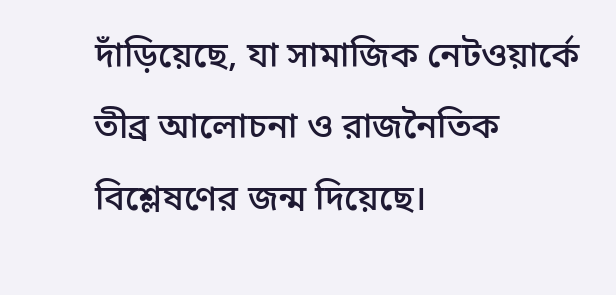দাঁড়িয়েছে, যা সামাজিক নেটওয়ার্কে তীব্র আলোচনা ও রাজনৈতিক বিশ্লেষণের জন্ম দিয়েছে।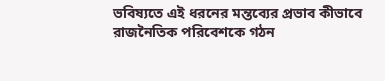ভবিষ্যতে এই ধরনের মন্তব্যের প্রভাব কীভাবে রাজনৈতিক পরিবেশকে গঠন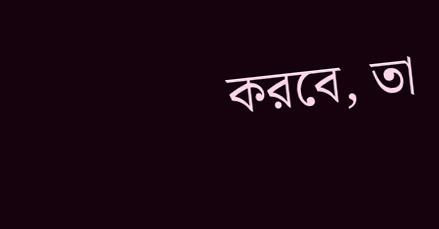করবে, তা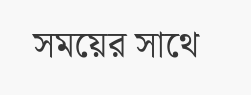সময়ের সাথে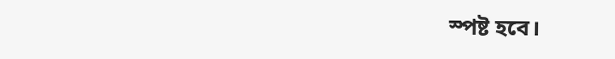স্পষ্ট হবে।